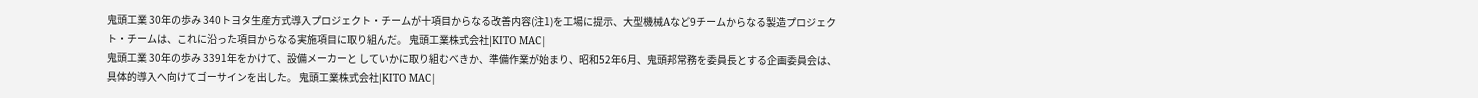鬼頭工業 30年の歩み 340トヨタ生産方式導入プロジェクト・チームが十項目からなる改善内容(注1)を工場に提示、大型機械Aなど9チームからなる製造プロジェクト・チームは、これに沿った項目からなる実施項目に取り組んだ。 鬼頭工業株式会社|KITO MAC|
鬼頭工業 30年の歩み 3391年をかけて、設備メーカーと していかに取り組むべきか、準備作業が始まり、昭和52年6月、鬼頭邦常務を委員長とする企画委員会は、具体的導入へ向けてゴーサインを出した。 鬼頭工業株式会社|KITO MAC|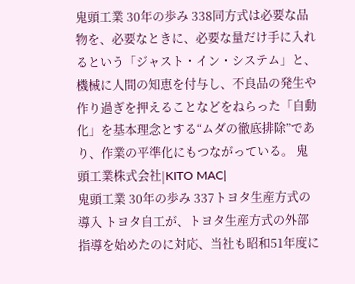鬼頭工業 30年の歩み 338同方式は必要な品物を、必要なときに、必要な量だけ手に入れるという「ジャスト・イン・システム」と、機械に人間の知恵を付与し、不良品の発生や作り過ぎを押えることなどをねらった「自動化」を基本理念とする“ムダの徹底排除”であり、作業の平準化にもつながっている。 鬼頭工業株式会社|KITO MAC|
鬼頭工業 30年の歩み 337トヨタ生産方式の導入 トヨタ自工が、トヨタ生産方式の外部指導を始めたのに対応、当社も昭和51年度に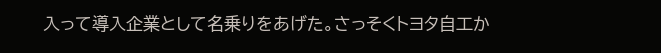入って導入企業として名乗りをあげた。さっそくトヨタ自工か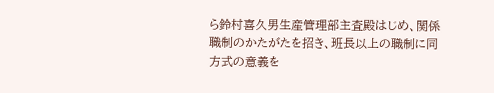ら鈴村喜久男生産管理部主査殿はじめ、関係職制のかたがたを招き、班長以上の職制に同方式の意義を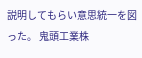説明してもらい意思統一を図った。 鬼頭工業株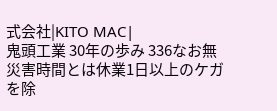式会社|KITO MAC|
鬼頭工業 30年の歩み 336なお無災害時間とは休業1日以上のケガを除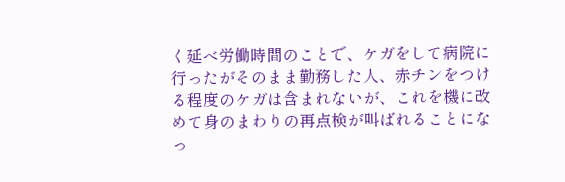く延べ労働時間のことで、ケガをして病院に行ったがそのまま勤務した人、赤チンをつける程度のケガは含まれないが、これを機に改めて身のまわりの再点検が叫ばれることになっ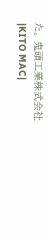た。 鬼頭工業株式会社|KITO MAC|